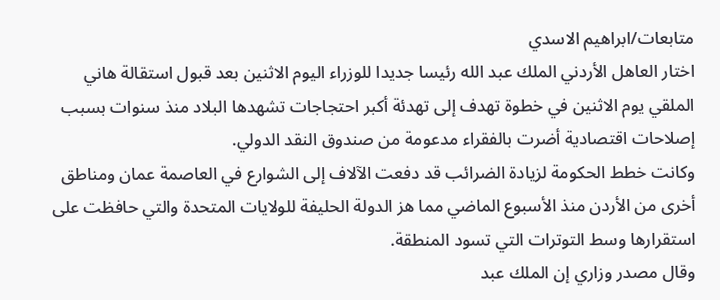متابعات/ابراهيم الاسدي
اختار العاهل الأردني الملك عبد الله رئيسا جديدا للوزراء اليوم الاثنين بعد قبول استقالة هاني الملقي يوم الاثنين في خطوة تهدف إلى تهدئة أكبر احتجاجات تشهدها البلاد منذ سنوات بسبب إصلاحات اقتصادية أضرت بالفقراء مدعومة من صندوق النقد الدولي.
وكانت خطط الحكومة لزيادة الضرائب قد دفعت الآلاف إلى الشوارع في العاصمة عمان ومناطق أخرى من الأردن منذ الأسبوع الماضي مما هز الدولة الحليفة للولايات المتحدة والتي حافظت على استقرارها وسط التوترات التي تسود المنطقة.
وقال مصدر وزاري إن الملك عبد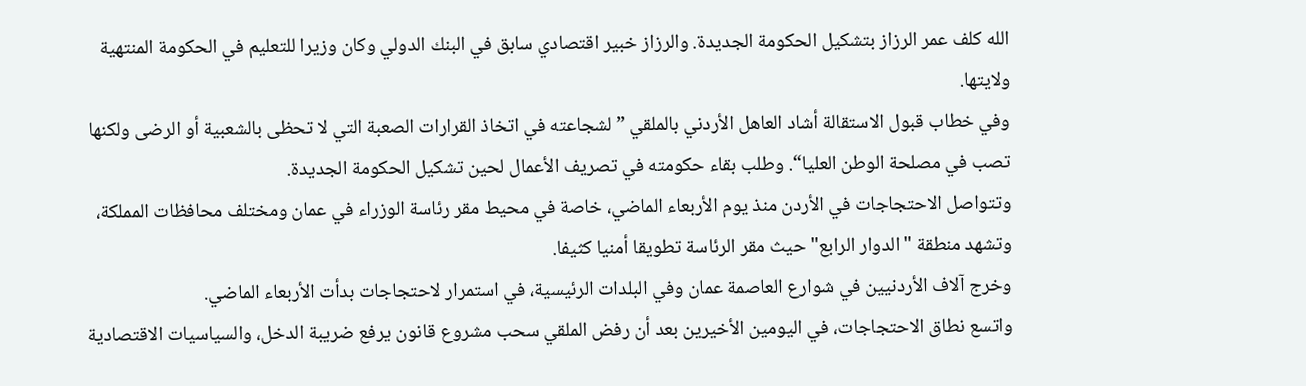الله كلف عمر الرزاز بتشكيل الحكومة الجديدة. والرزاز خبير اقتصادي سابق في البنك الدولي وكان وزيرا للتعليم في الحكومة المنتهية ولايتها.
وفي خطاب قبول الاستقالة أشاد العاهل الأردني بالملقي ”لشجاعته في اتخاذ القرارات الصعبة التي لا تحظى بالشعبية أو الرضى ولكنها تصب في مصلحة الوطن العليا“. وطلب بقاء حكومته في تصريف الأعمال لحين تشكيل الحكومة الجديدة.
وتتواصل الاحتجاجات في الأردن منذ يوم الأربعاء الماضي، خاصة في محيط مقر رئاسة الوزراء في عمان ومختلف محافظات المملكة، وتشهد منطقة "الدوار الرابع" حيث مقر الرئاسة تطويقا أمنيا كثيفا.
وخرج آلاف الأردنيين في شوارع العاصمة عمان وفي البلدات الرئيسية، في استمرار لاحتجاجات بدأت الأربعاء الماضي.
واتسع نطاق الاحتجاجات، في اليومين الأخيرين بعد أن رفض الملقي سحب مشروع قانون يرفع ضريبة الدخل، والسياسيات الاقتصادية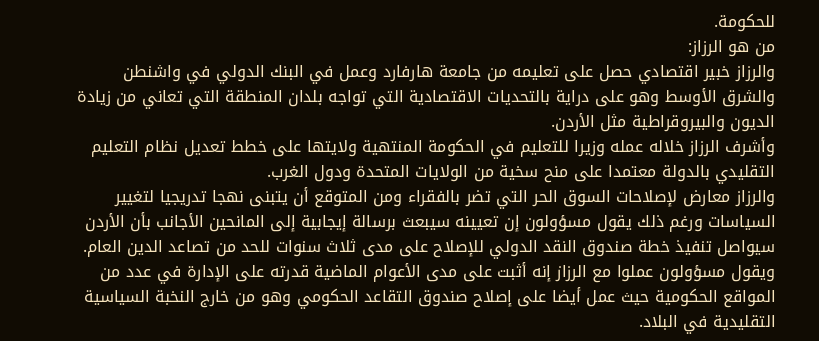للحكومة.
من هو الرزاز:
والرزاز خبير اقتصادي حصل على تعليمه من جامعة هارفارد وعمل في البنك الدولي في واشنطن والشرق الأوسط وهو على دراية بالتحديات الاقتصادية التي تواجه بلدان المنطقة التي تعاني من زيادة الديون والبيروقراطية مثل الأردن.
وأشرف الرزاز خلاله عمله وزيرا للتعليم في الحكومة المنتهية ولايتها على خطط تعديل نظام التعليم التقليدي بالدولة معتمدا على منح سخية من الولايات المتحدة ودول الغرب.
والرزاز معارض لإصلاحات السوق الحر التي تضر بالفقراء ومن المتوقع أن يتبنى نهجا تدريجيا لتغيير السياسات ورغم ذلك يقول مسؤولون إن تعيينه سيبعث برسالة إيجابية إلى المانحين الأجانب بأن الأردن سيواصل تنفيذ خطة صندوق النقد الدولي للإصلاح على مدى ثلاث سنوات للحد من تصاعد الدين العام.
ويقول مسؤولون عملوا مع الرزاز إنه أثبت على مدى الأعوام الماضية قدرته على الإدارة في عدد من المواقع الحكومية حيث عمل أيضا على إصلاح صندوق التقاعد الحكومي وهو من خارج النخبة السياسية التقليدية في البلاد.